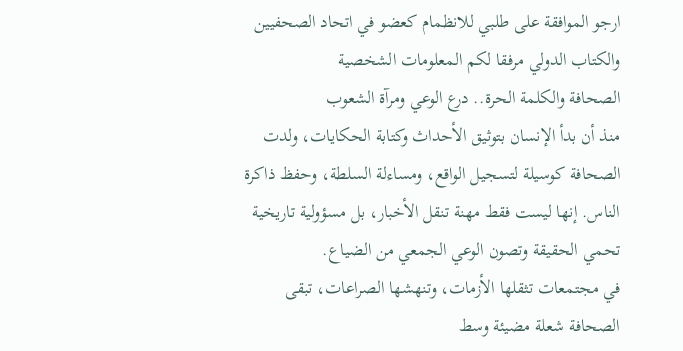ارجو الموافقة على طلبي للانظمام كعضو في اتحاد الصحفيين والكتاب الدولي مرفقا لكم المعلومات الشخصية
الصحافة والكلمة الحرة.. درع الوعي ومرآة الشعوب
منذ أن بدأ الإنسان بتوثيق الأحداث وكتابة الحكايات، ولدت الصحافة كوسيلة لتسجيل الواقع، ومساءلة السلطة، وحفظ ذاكرة
الناس. إنها ليست فقط مهنة تنقل الأخبار، بل مسؤولية تاريخية تحمي الحقيقة وتصون الوعي الجمعي من الضياع.
في مجتمعات تثقلها الأزمات، وتنهشها الصراعات، تبقى الصحافة شعلة مضيئة وسط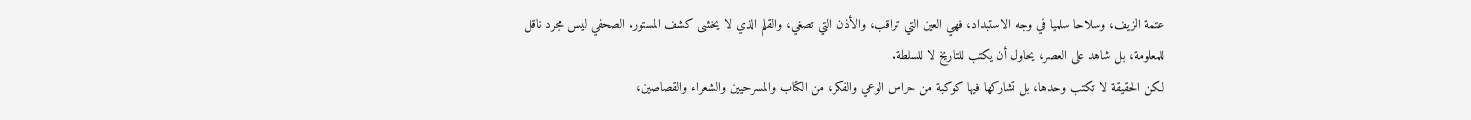عتمة الزيف، وسلاحا سلميا في وجه الاستبداد، فهي العين التي تراقب، والأذن التي تصغي، والقلم الذي لا يخشى كشف المستور. الصحفي ليس مجرد ناقل للمعلومة، بل شاهد على العصر، يحاول أن يكتب للتاريخ لا للسلطة.
لكن الحقيقة لا تكتب وحدها، بل تشاركها فيها كوكبة من حراس الوعي والفكر، من الكتاب والمسرحيين والشعراء والقصاصين،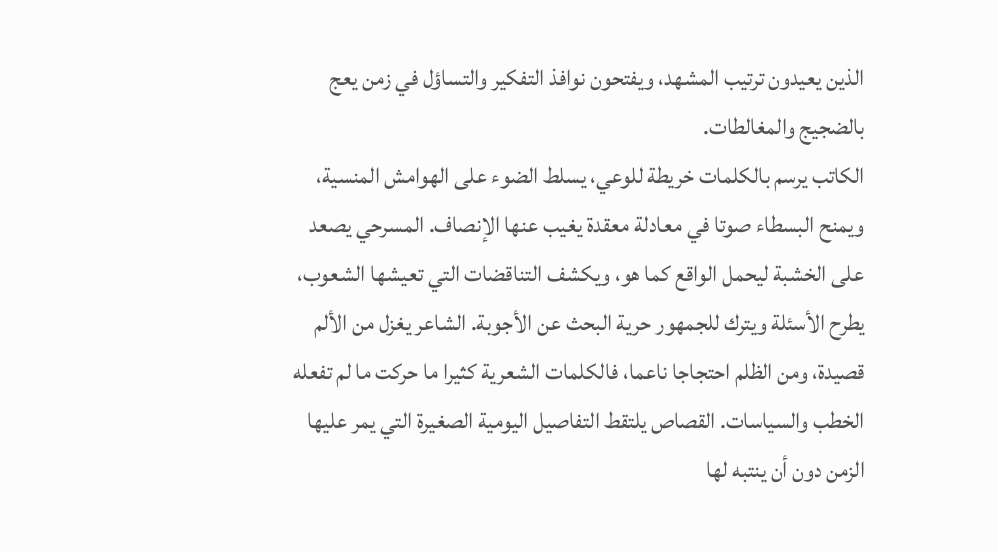الذين يعيدون ترتيب المشهد، ويفتحون نوافذ التفكير والتساؤل في زمن يعج بالضجيج والمغالطات.
الكاتب يرسم بالكلمات خريطة للوعي، يسلط الضوء على الهوامش المنسية، ويمنح البسطاء صوتا في معادلة معقدة يغيب عنها الإنصاف. المسرحي يصعد على الخشبة ليحمل الواقع كما هو، ويكشف التناقضات التي تعيشها الشعوب، يطرح الأسئلة ويترك للجمهور حرية البحث عن الأجوبة. الشاعر يغزل من الألم قصيدة، ومن الظلم احتجاجا ناعما، فالكلمات الشعرية كثيرا ما حركت ما لم تفعله الخطب والسياسات. القصاص يلتقط التفاصيل اليومية الصغيرة التي يمر عليها الزمن دون أن ينتبه لها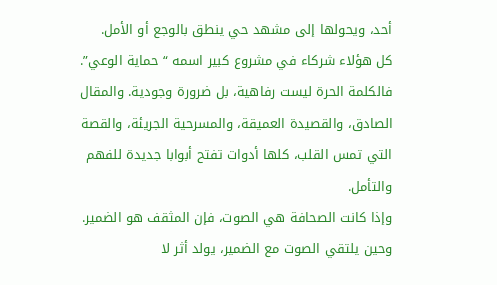أحد، ويحولها إلى مشهد حي ينطق بالوجع أو الأمل.
كل هؤلاء شركاء في مشروع كبير اسمه “حماية الوعي”. فالكلمة الحرة ليست رفاهية، بل ضرورة وجودية. والمقال الصادق، والقصيدة العميقة، والمسرحية الجريئة، والقصة التي تمس القلب، كلها أدوات تفتح أبوابا جديدة للفهم والتأمل.
وإذا كانت الصحافة هي الصوت، فإن المثقف هو الضمير. وحين يلتقي الصوت مع الضمير، يولد أثر لا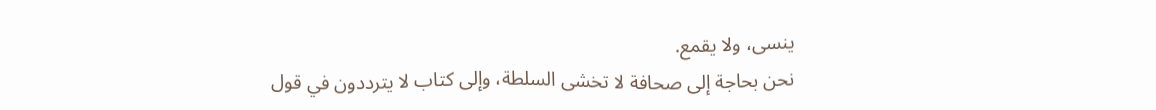ينسى، ولا يقمع.
نحن بحاجة إلى صحافة لا تخشى السلطة، وإلى كتاب لا يترددون في قول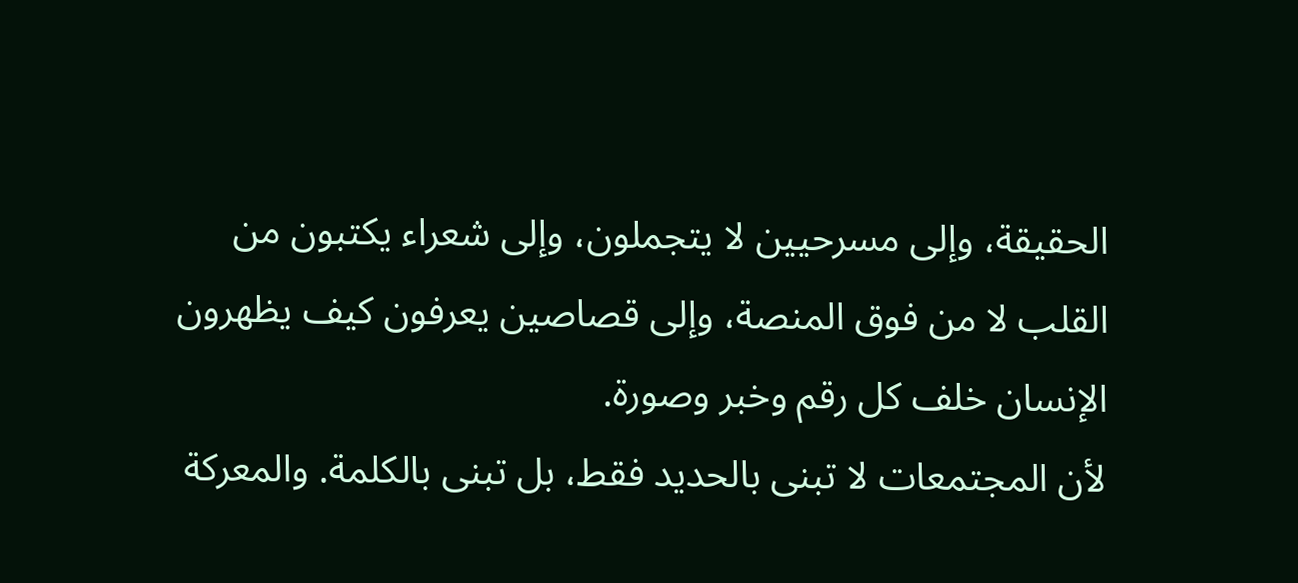الحقيقة، وإلى مسرحيين لا يتجملون، وإلى شعراء يكتبون من القلب لا من فوق المنصة، وإلى قصاصين يعرفون كيف يظهرون الإنسان خلف كل رقم وخبر وصورة.
لأن المجتمعات لا تبنى بالحديد فقط، بل تبنى بالكلمة. والمعركة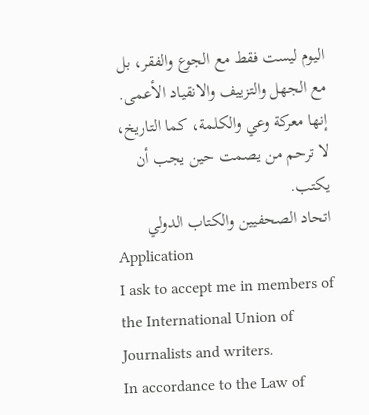اليوم ليست فقط مع الجوع والفقر، بل مع الجهل والتزييف والانقياد الأعمى.
إنها معركة وعي والكلمة، كما التاريخ، لا ترحم من يصمت حين يجب أن يكتب.
اتحاد الصحفيين والكتاب الدولي
Application
I ask to accept me in members of the International Union of Journalists and writers.
In accordance to the Law of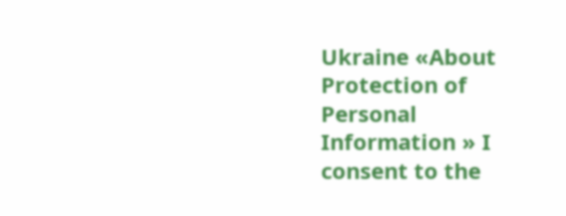Ukraine «About Protection of Personal Information » I consent to the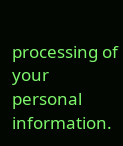processing of your personal information.